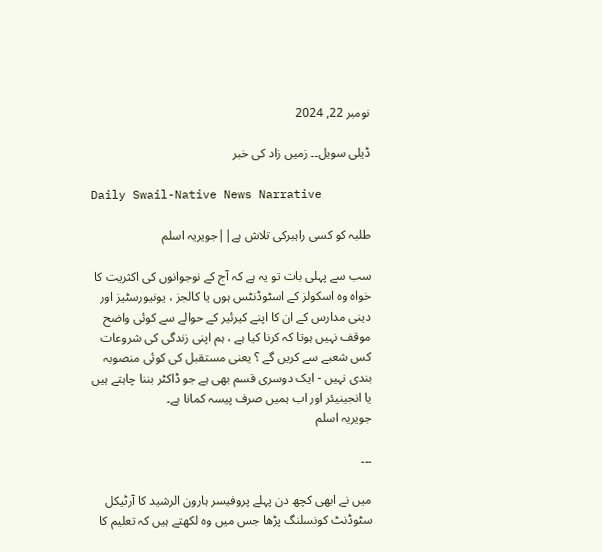نومبر 22, 2024

ڈیلی سویل۔۔ زمیں زاد کی خبر

Daily Swail-Native News Narrative

طلبہ کو کسی راہبرکی تلاش ہے||جویریہ اسلم

سب سے پہلی بات تو یہ ہے کہ آج کے نوجوانوں کی اکثریت کا خواہ وہ اسکولز کے اسٹوڈنٹس ہوں یا کالجز ، یونیورسٹیز اور دینی مدارس کے ان کا اپنے کیرئیر کے حوالے سے کوئی واضح موقف نہیں ہوتا کہ کرنا کیا ہے ، ہم اپنی زندگی کی شروعات کس شعبے سے کریں گے ؟ یعنی مستقبل کی کوئی منصوبہ بندی نہیں - ایک دوسری قسم بھی ہے جو ڈاکٹر بننا چاہتے ہیں یا انجینیئر اور اب ہمیں صرف پیسہ کمانا ہے۔
جویریہ اسلم

۔۔۔

میں نے ابھی کچھ دن پہلے پروفیسر ہارون الرشید کا آرٹیکل سٹوڈنٹ کونسلنگ پڑھا جس میں وہ لکھتے ہیں کہ تعلیم کا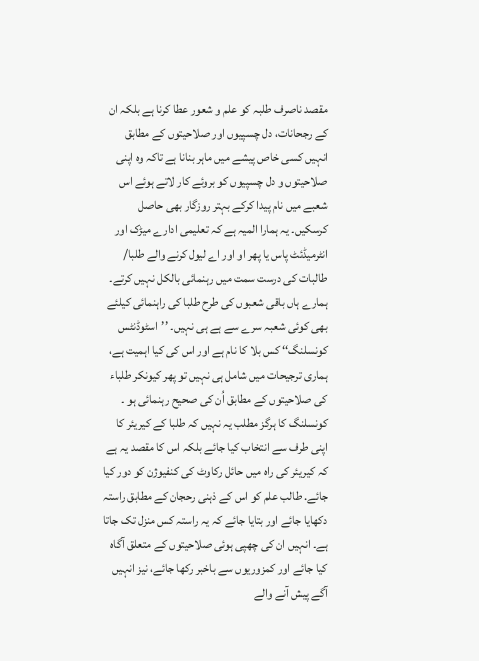مقصد ناصرف طلبہ کو علم و شعور عطا کرنا ہے بلکہ ان کے رجحانات، دل چسپیوں اور صلاحیتوں کے مطابق انہیں کسی خاص پیشے میں ماہر بنانا ہے تاکہ وہ اپنی صلاحیتوں و دل چسپیوں کو بروئے کار لاتے ہوئے اس شعبے میں نام پیدا کرکے بہتر روزگار بھی حاصل کرسکیں۔ یہ ہمارا المیہ ہے کہ تعلیمی ادارے میڑک اور انٹرمیڈئٹ پاس یا پھر او اور اے لیول کرنے والے طلبا/ طالبات کی درست سمت میں رہنمائی بالکل نہیں کرتے۔
ہمارے ہاں باقی شعبوں کی طرح طلبا کی راہنمائی کیلئے بھی کوئی شعبہ سرے سے ہے ہی نہیں۔ ’’اسٹوڈنٹس کونسلنگ‘‘ کس بلا کا نام ہے اور اس کی کیا اہمیت ہے، ہماری ترجیحات میں شامل ہی نہیں تو پھر کیونکر طلباء کی صلاحیتوں کے مطابق اُن کی صحیح رہنمائی ہو ۔ کونسلنگ کا ہرگز مطلب یہ نہیں کہ طلبا کے کیریئر کا اپنی طرف سے انتخاب کیا جائے بلکہ اس کا مقصد یہ ہے کہ کیریئر کی راہ میں حائل رکاوٹ کی کنفیوژن کو دور کیا جائے. طالب علم کو اس کے ذہنی رحجان کے مطابق راستہ دکھایا جائے اور بتایا جائے کہ یہ راستہ کس منزل تک جاتا ہے۔ انہیں ان کی چھپی ہوئی صلاحیتوں کے متعلق آگاہ کیا جائے اور کمزوریوں سے باخبر رکھا جائے، نیز انہیں آگے پیش آنے والے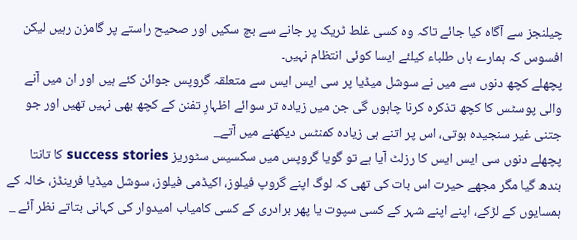چیلنجز سے آگاہ کیا جائے تاکہ وہ کسی غلط ٹریک پر جانے سے بچ سکیں اور صحیح راستے پر گامزن رہیں لیکن افسوس کہ ہمارے ہاں طلباء کیلئے ایسا کوئی انتظام نہیں۔
پچھلے کچھ دنوں سے میں نے سوشل میڈیا پر سی ایس ایس سے متعلقہ گروپس جوائن کئے ہیں اور ان میں آنے والی پوسٹس کا کچھ تذکرہ کرنا چاہوں گی جن میں زیادہ تر سوائے اظہارِ تفنن کے کچھ بھی نہیں تھیں اور جو جتنی غیر سنجیدہ ہوتی، اس پر اتنے ہی زیادہ کمنٹس دیکھنے میں آتے_
پچھلے دنوں سی ایس ایس کا رزلٹ آیا ہے تو گویا گروپس میں سکسیس سٹوریز success stories کا تانتا بندھ گیا مگر مجھے حیرت اس بات کی تھی کہ لوگ اپنے گروپ فیلوز، اکیڈمی فیلوز، سوشل میڈیا فرینڈز، خالہ کے ہمسایوں کے لڑکے، اپنے اپنے شہر کے کسی سپوت یا پھر برادری کے کسی کامیاب امیدوار کی کہانی بتاتے نظر آئے _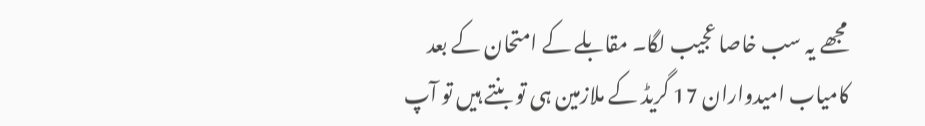مجھے یہ سب خاصا عجیب لگا۔ مقابلے کے امتحان کے بعد کامیاب امیدواران 17 گریڈ کے ملازمین ہی تو بنتے ہیں تو آپ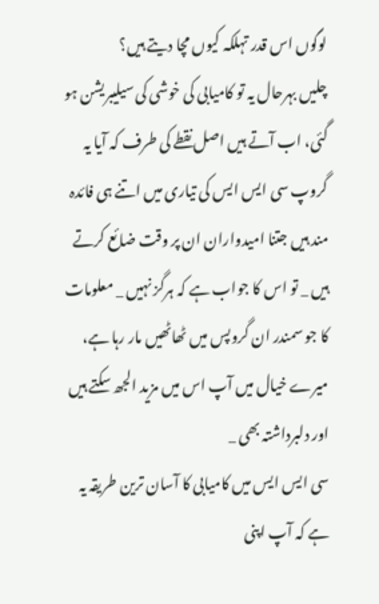لوگوں اس قدر تہلکہ کیوں مچا دیتے ہیں؟
چلیں بہرحال یہ تو کامیابی کی خوشی کی سیلیبریشن ہو گئی، اب آتے ہیں اصل نقطے کی طرف کہ آیا یہ گروپ سی ایس ایس کی تیاری میں اتنے ہی فائدہ مند ہیں جتنا امیدواران ان پر وقت ضائع کرتے ہیں _ تو اس کا جواب ہے کہ ہرگز نہیں _ معلومات کا جو سمندر ان گروپس میں ٹھاٹھیں مار رہا ہے، میرے خیال میں آپ اس میں مزید الجھ سکتے ہیں اور دلبرداشتہ بھی _
سی ایس ایس میں کامیابی کا آسان ترین طریقہ یہ ہے کہ آپ اپنی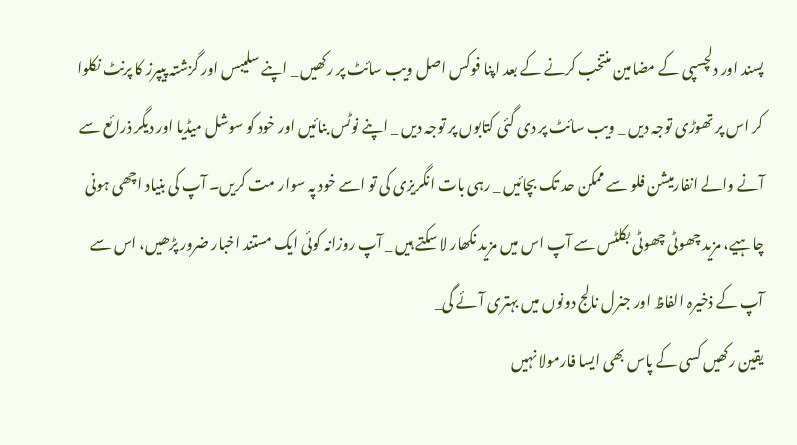پسند اور دلچسپی کے مضامین منتخب کرنے کے بعد اپنا فوکس اصل ویب سائٹ پر رکھیں _ اپنے سلیبس اور گزشتہ پیپرز کا پرنٹ نکلوا کر اس پر تھوڑی توجہ دیں _ ویب سائٹ پر دی گئی کتابوں پر توجہ دیں _ اپنے نوٹس بنائیں اور خود کو سوشل میڈیا اور دیگر ذرائع سے آنے والے انفارمیشن فلو سے ممکن حد تک بچائیں _ رہی بات انگریزی کی تو اسے خود پہ سوار مت کریں۔ آپ کی بنیاد اچھی ہونی چاہیے، مزید چھوٹی چھوٹی بکلٹس سے آپ اس میں مزید نکھار لا سکتے ہیں _ آپ روزانہ کوئی ایک مستند اخبار ضرور پڑھیں، اس سے آپ کے ذخیرہ الفاظ اور جنرل نالج دونوں میں بہتری آئے گی_
یقین رکھیں کسی کے پاس بھی ایسا فارمولا نہیں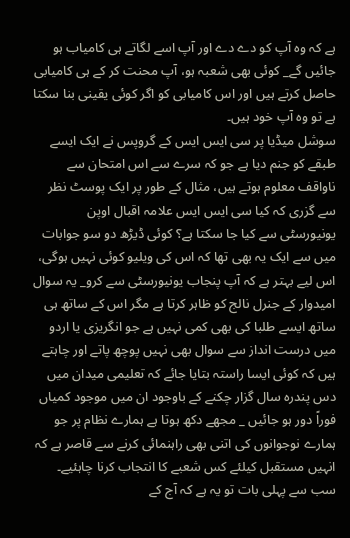ہے کہ وہ آپ کو دے دے اور آپ اسے لگاتے ہی کامیاب ہو جائیں گے_ کوئی بھی شعبہ ہو، آپ محنت کر کے ہی کامیابی حاصل کرتے ہیں اور اس کامیابی کو اگر کوئی یقینی بنا سکتا ہے تو وہ آپ خود ہیں۔
سوشل میڈیا پر سی ایس ایس کے گروپس نے ایک ایسے طبقے کو جنم دیا ہے جو کہ سرے سے اس امتحان سے ناواقف معلوم ہوتے ہیں، مثال کے طور پر ایک پوسٹ نظر سے گزری کہ کیا سی ایس ایس علامہ اقبال اوپن یونیورسٹی سے کیا جا سکتا ہے؟ کوئی ڈیڑھ دو سو جوابات میں سے ایک یہ بھی تھا کہ اس کی ویلیو کوئی نہیں ہوگی، اس لیے بہتر ہے کہ آپ پنجاب یونیورسٹی سے کرو_ یہ سوال امیدوار کے جنرل نالج کو ظاہر کرتا ہے مگر اس کے ساتھ ہی ساتھ ایسے طلبا کی بھی کمی نہیں ہے جو انگریزی یا اردو میں درست انداز سے سوال بھی نہیں پوچھ پاتے اور چاہتے ہیں کہ کوئی ایسا راستہ بتایا جائے کہ تعلیمی میدان میں دس پندرہ سال گزار چکنے کے باوجود ان میں موجود کمیاں فوراً دور ہو جائیں _ مجھے دکھ ہوتا ہے ہمارے نظام پر جو ہمارے نوجوانوں کی اتنی بھی راہنمائی کرنے سے قاصر ہے کہ انہیں مستقبل کیلئے کس شعبے کا انتجاب کرنا چاہئیے۔
سب سے پہلی بات تو یہ ہے کہ آج کے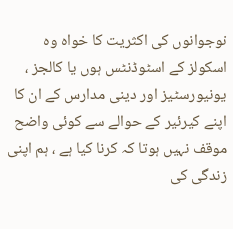نوجوانوں کی اکثریت کا خواہ وہ اسکولز کے اسٹوڈنٹس ہوں یا کالجز ، یونیورسٹیز اور دینی مدارس کے ان کا اپنے کیرئیر کے حوالے سے کوئی واضح موقف نہیں ہوتا کہ کرنا کیا ہے ، ہم اپنی زندگی کی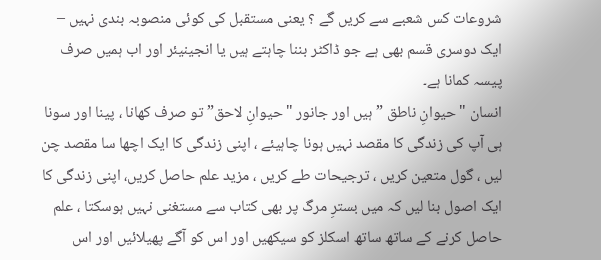شروعات کس شعبے سے کریں گے ؟ یعنی مستقبل کی کوئی منصوبہ بندی نہیں – ایک دوسری قسم بھی ہے جو ڈاکٹر بننا چاہتے ہیں یا انجینیئر اور اب ہمیں صرف پیسہ کمانا ہے۔
انسان "حیوانِ ناطق ” ہیں اور جانور "حیوانِ لاحق” تو صرف کھانا ، پینا اور سونا ہی آپ کی زندگی کا مقصد نہیں ہونا چاہیئے ، اپنی زندگی کا ایک اچھا سا مقصد چن لیں ، گول متعین کریں ، ترجیحات طے کریں ، مزید علم حاصل کریں، اپنی زندگی کا ایک اصول بنا لیں کہ میں بسترِ مرگ پر بھی کتاب سے مستغنی نہیں ہوسکتا ، علم حاصل کرنے کے ساتھ ساتھ اسکلز کو سیکھیں اور اس کو آگے پھیلائیں اور اس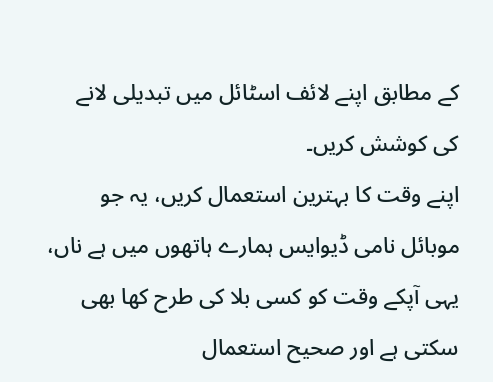کے مطابق اپنے لائف اسٹائل میں تبدیلی لانے کی کوشش کریں۔
اپنے وقت کا بہترین استعمال کریں، یہ جو موبائل نامی ڈیوایس ہمارے ہاتھوں میں ہے ناں، یہی آپکے وقت کو کسی بلا کی طرح کھا بھی سکتی ہے اور صحیح استعمال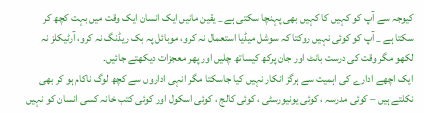کیوجہ سے آپ کو کہیں کا کہیں بھی پہنچا سکتی ہے _ یقین مانیں ایک انسان ایک وقت میں بہت کچھ کر سکتا ہے _ آپ کو کوئی نہیں روکتا کہ سوشل میڈیا استعمال نہ کرو، موبائل پہ بک ریڈنگ نہ کرو، آرٹیکلز نہ لکھو مگر وقت کی درست بانٹ اور جان پرکھ کیساتھ چلیں اور پھر معجزات دیکھتے جائیں۔
ایک اچھے ادارے کی اہمیت سے ہرگز انکار نہیں کیا جاسکتا مگر انہی اداروں سے کچھ لوگ ناکام ہو کر بھی نکلتے ہیں – کوئی مدرسہ ، کوئی یونیورسٹی ، کوئی کالج ، کوئی اسکول اور کوئی کتب خانہ کسی انسان کو نہیں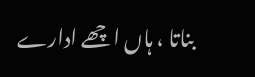بناتا ، ہاں اچھے ادارے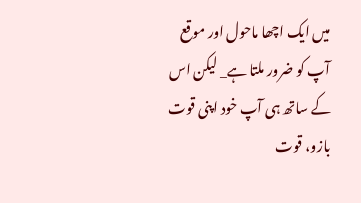میں ایک اچھا ماحول اور موقع آپ کو ضرور ملتا ہے_ لیکن اس کے ساتھ ہی آپ خود اپنی قوت بازو، قوت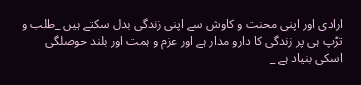ارادی اور اپنی محنت و کاوش سے اپنی زندگی بدل سکتے ہیں _طلب و تڑپ ہی پر زندگی کا دارو مدار ہے اور عزم و ہمت اور بلند حوصلگی اسکی بنیاد ہے _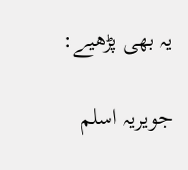یہ بھی پڑھیے:

جویریہ اسلم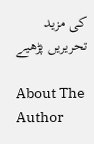کی مزید تحریریں پڑھیے

About The Author